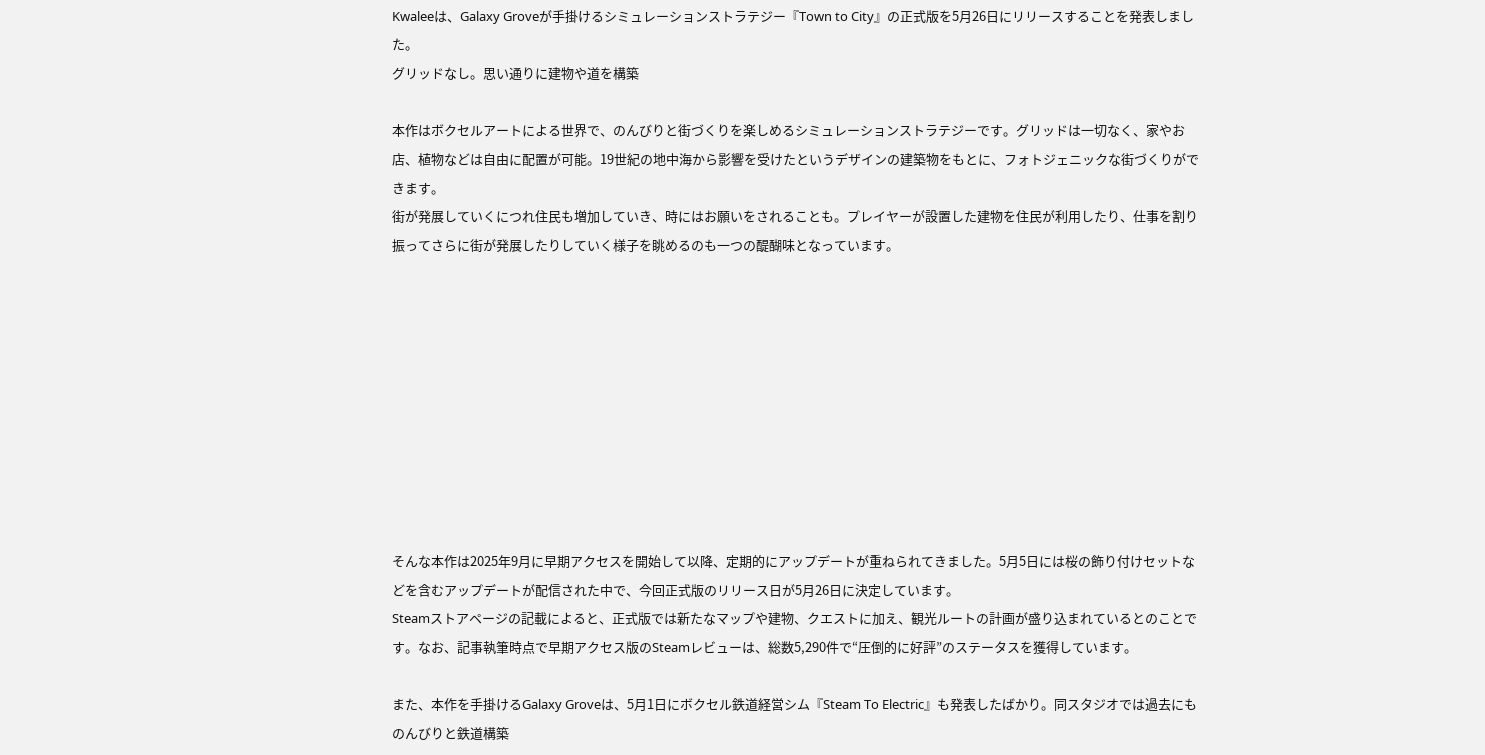Kwaleeは、Galaxy Groveが手掛けるシミュレーションストラテジー『Town to City』の正式版を5月26日にリリースすることを発表しました。
グリッドなし。思い通りに建物や道を構築

本作はボクセルアートによる世界で、のんびりと街づくりを楽しめるシミュレーションストラテジーです。グリッドは一切なく、家やお店、植物などは自由に配置が可能。19世紀の地中海から影響を受けたというデザインの建築物をもとに、フォトジェニックな街づくりができます。
街が発展していくにつれ住民も増加していき、時にはお願いをされることも。プレイヤーが設置した建物を住民が利用したり、仕事を割り振ってさらに街が発展したりしていく様子を眺めるのも一つの醍醐味となっています。










そんな本作は2025年9月に早期アクセスを開始して以降、定期的にアップデートが重ねられてきました。5月5日には桜の飾り付けセットなどを含むアップデートが配信された中で、今回正式版のリリース日が5月26日に決定しています。
Steamストアページの記載によると、正式版では新たなマップや建物、クエストに加え、観光ルートの計画が盛り込まれているとのことです。なお、記事執筆時点で早期アクセス版のSteamレビューは、総数5,290件で“圧倒的に好評”のステータスを獲得しています。

また、本作を手掛けるGalaxy Groveは、5月1日にボクセル鉄道経営シム『Steam To Electric』も発表したばかり。同スタジオでは過去にものんびりと鉄道構築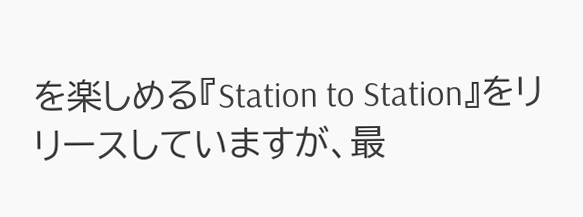を楽しめる『Station to Station』をリリースしていますが、最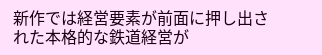新作では経営要素が前面に押し出された本格的な鉄道経営が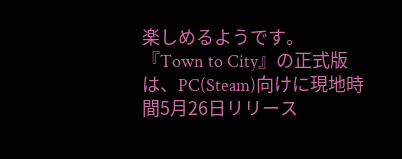楽しめるようです。
『Town to City』の正式版は、PC(Steam)向けに現地時間5月26日リリース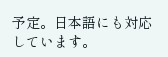予定。日本語にも対応しています。